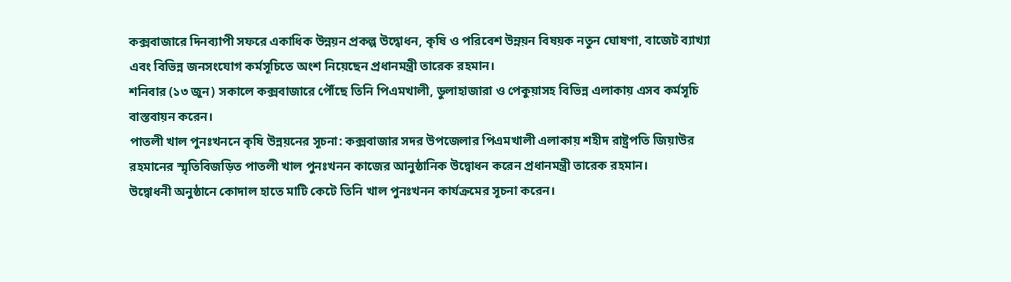কক্সবাজারে দিনব্যাপী সফরে একাধিক উন্নয়ন প্রকল্প উদ্বোধন, কৃষি ও পরিবেশ উন্নয়ন বিষয়ক নতুন ঘোষণা, বাজেট ব্যাখ্যা এবং বিভিন্ন জনসংযোগ কর্মসূচিতে অংশ নিয়েছেন প্রধানমন্ত্রী তারেক রহমান।
শনিবার (১৩ জুন) সকালে কক্সবাজারে পৌঁছে তিনি পিএমখালী, ডুলাহাজারা ও পেকুয়াসহ বিভিন্ন এলাকায় এসব কর্মসূচি বাস্তবায়ন করেন।
পাতলী খাল পুনঃখননে কৃষি উন্নয়নের সূচনা: কক্সবাজার সদর উপজেলার পিএমখালী এলাকায় শহীদ রাষ্ট্রপতি জিয়াউর রহমানের স্মৃতিবিজড়িত পাতলী খাল পুনঃখনন কাজের আনুষ্ঠানিক উদ্বোধন করেন প্রধানমন্ত্রী তারেক রহমান।
উদ্বোধনী অনুষ্ঠানে কোদাল হাতে মাটি কেটে তিনি খাল পুনঃখনন কার্যক্রমের সূচনা করেন।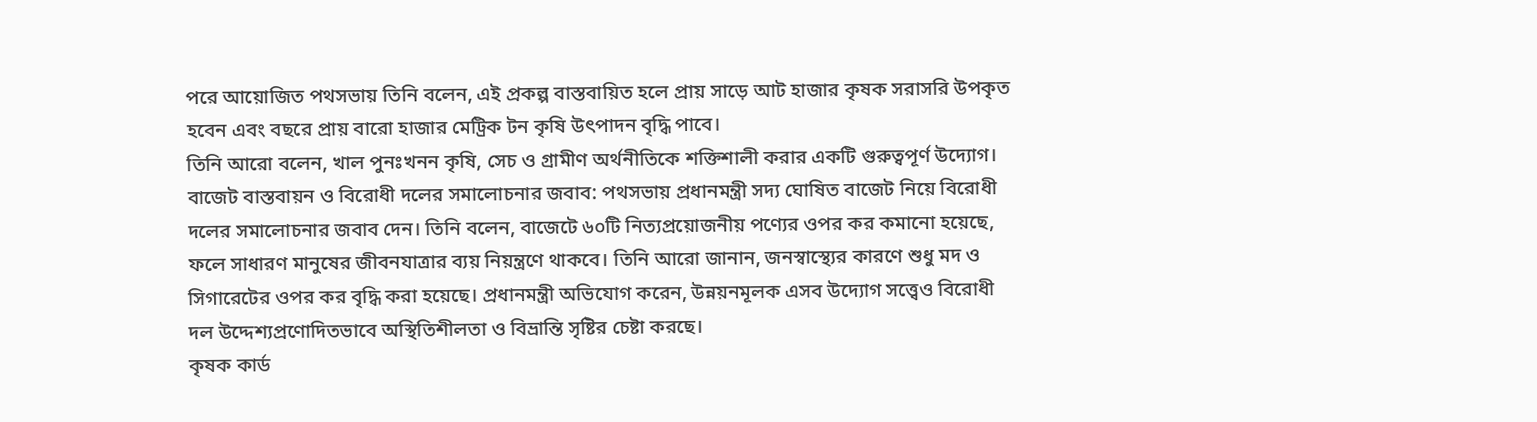পরে আয়োজিত পথসভায় তিনি বলেন, এই প্রকল্প বাস্তবায়িত হলে প্রায় সাড়ে আট হাজার কৃষক সরাসরি উপকৃত হবেন এবং বছরে প্রায় বারো হাজার মেট্রিক টন কৃষি উৎপাদন বৃদ্ধি পাবে।
তিনি আরো বলেন, খাল পুনঃখনন কৃষি, সেচ ও গ্রামীণ অর্থনীতিকে শক্তিশালী করার একটি গুরুত্বপূর্ণ উদ্যোগ।
বাজেট বাস্তবায়ন ও বিরোধী দলের সমালোচনার জবাব: পথসভায় প্রধানমন্ত্রী সদ্য ঘোষিত বাজেট নিয়ে বিরোধী দলের সমালোচনার জবাব দেন। তিনি বলেন, বাজেটে ৬০টি নিত্যপ্রয়োজনীয় পণ্যের ওপর কর কমানো হয়েছে, ফলে সাধারণ মানুষের জীবনযাত্রার ব্যয় নিয়ন্ত্রণে থাকবে। তিনি আরো জানান, জনস্বাস্থ্যের কারণে শুধু মদ ও সিগারেটের ওপর কর বৃদ্ধি করা হয়েছে। প্রধানমন্ত্রী অভিযোগ করেন, উন্নয়নমূলক এসব উদ্যোগ সত্ত্বেও বিরোধী দল উদ্দেশ্যপ্রণোদিতভাবে অস্থিতিশীলতা ও বিভ্রান্তি সৃষ্টির চেষ্টা করছে।
কৃষক কার্ড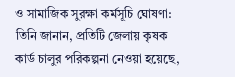ও সামাজিক সুরক্ষা কর্মসূচি ঘোষণা: তিনি জানান, প্রতিটি জেলায় কৃষক কার্ড চালুর পরিকল্পনা নেওয়া হয়েছে,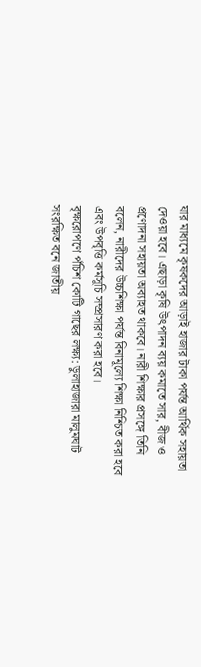যার মাধ্যমে কৃষকদের আড়াই হাজার টাকা পর্যন্ত আর্থিক সহায়তা দেওয়া হবে। এছাড়া কৃষি উৎপাদন ব্যয় কমাতে সার, বীজ ও প্রণোদনা সহায়তা অব্যাহত থাকবে। নারী শিক্ষার প্রসঙ্গে তিনি বলেন, নারীদের উচ্চশিক্ষা পর্যন্ত বিনামূল্যে শিক্ষা নিশ্চিত করা হবে এবং উপবৃত্তি কর্মসূচি সম্প্রসারণ করা হবে।
বৃক্ষরোপণে পঁচিশ কোটি গাছের লক্ষ্য: ডুলাহাজারা মালুমঘাট সংরক্ষিত বনে জাতীয়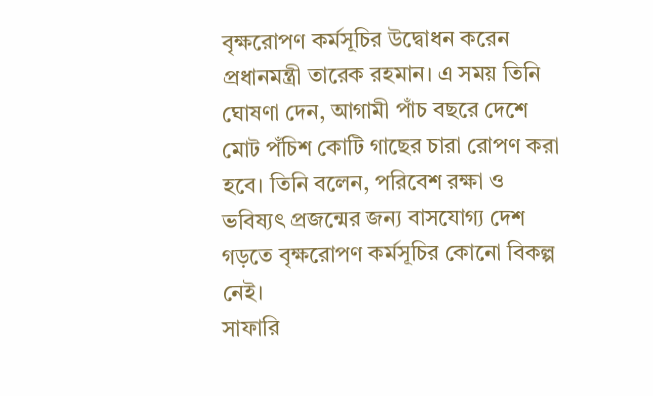বৃক্ষরোপণ কর্মসূচির উদ্বোধন করেন প্রধানমন্ত্রী তারেক রহমান। এ সময় তিনি ঘোষণা দেন, আগামী পাঁচ বছরে দেশে মোট পঁচিশ কোটি গাছের চারা রোপণ করা হবে। তিনি বলেন, পরিবেশ রক্ষা ও ভবিষ্যৎ প্রজন্মের জন্য বাসযোগ্য দেশ গড়তে বৃক্ষরোপণ কর্মসূচির কোনো বিকল্প নেই।
সাফারি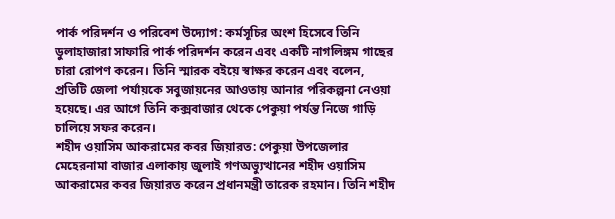পার্ক পরিদর্শন ও পরিবেশ উদ্যোগ: কর্মসূচির অংশ হিসেবে তিনি ডুলাহাজারা সাফারি পার্ক পরিদর্শন করেন এবং একটি নাগলিঙ্গম গাছের চারা রোপণ করেন। তিনি স্মারক বইয়ে স্বাক্ষর করেন এবং বলেন, প্রতিটি জেলা পর্যায়কে সবুজায়নের আওতায় আনার পরিকল্পনা নেওয়া হয়েছে। এর আগে তিনি কক্সবাজার থেকে পেকুয়া পর্যন্ত নিজে গাড়ি চালিয়ে সফর করেন।
শহীদ ওয়াসিম আকরামের কবর জিয়ারত: পেকুয়া উপজেলার মেহেরনামা বাজার এলাকায় জুলাই গণঅভ্যুত্থানের শহীদ ওয়াসিম আকরামের কবর জিয়ারত করেন প্রধানমন্ত্রী তারেক রহমান। তিনি শহীদ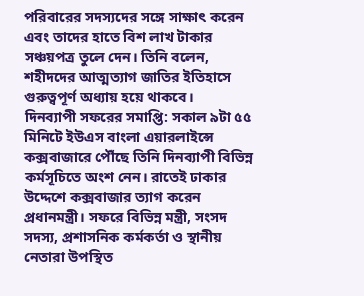পরিবারের সদস্যদের সঙ্গে সাক্ষাৎ করেন এবং তাদের হাতে বিশ লাখ টাকার সঞ্চয়পত্র তুলে দেন। তিনি বলেন, শহীদদের আত্মত্যাগ জাতির ইতিহাসে গুরুত্বপূর্ণ অধ্যায় হয়ে থাকবে।
দিনব্যাপী সফরের সমাপ্তি: সকাল ৯টা ৫৫ মিনিটে ইউএস বাংলা এয়ারলাইন্সে কক্সবাজারে পৌঁছে তিনি দিনব্যাপী বিভিন্ন কর্মসূচিতে অংশ নেন। রাতেই ঢাকার উদ্দেশে কক্সবাজার ত্যাগ করেন প্রধানমন্ত্রী। সফরে বিভিন্ন মন্ত্রী, সংসদ সদস্য, প্রশাসনিক কর্মকর্তা ও স্থানীয় নেতারা উপস্থিত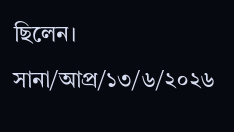ছিলেন।
সানা/আপ্র/১৩/৬/২০২৬